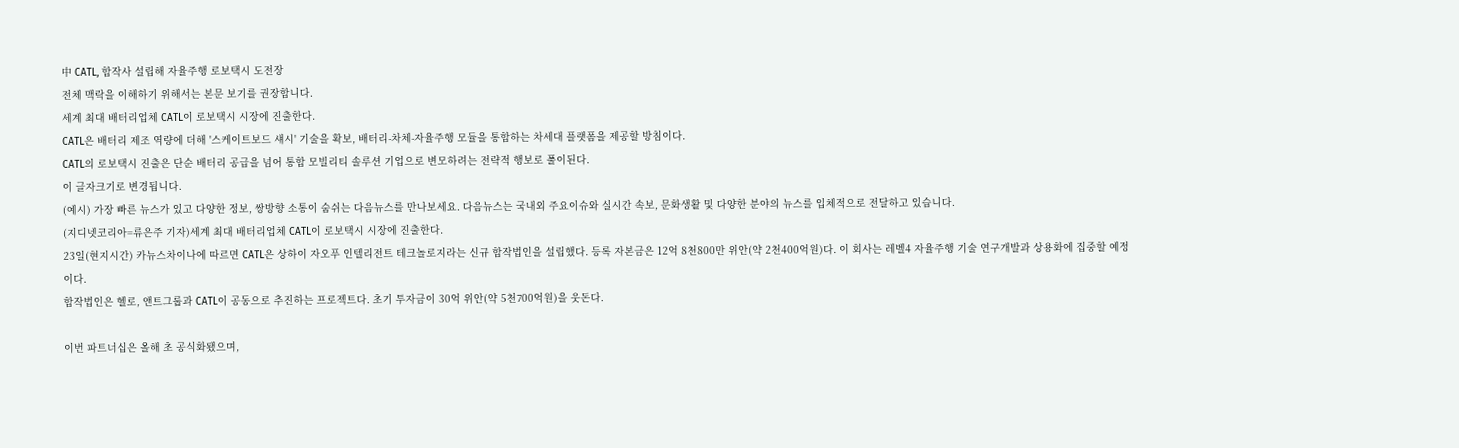中 CATL, 합작사 설립해 자율주행 로보택시 도전장
전체 맥락을 이해하기 위해서는 본문 보기를 권장합니다.
세계 최대 배터리업체 CATL이 로보택시 시장에 진출한다.
CATL은 배터리 제조 역량에 더해 '스케이트보드 섀시' 기술을 확보, 배터리-차체-자율주행 모듈을 통합하는 차세대 플랫폼을 제공할 방침이다.
CATL의 로보택시 진출은 단순 배터리 공급을 넘어 통합 모빌리티 솔루션 기업으로 변모하려는 전략적 행보로 풀이된다.
이 글자크기로 변경됩니다.
(예시) 가장 빠른 뉴스가 있고 다양한 정보, 쌍방향 소통이 숨쉬는 다음뉴스를 만나보세요. 다음뉴스는 국내외 주요이슈와 실시간 속보, 문화생활 및 다양한 분야의 뉴스를 입체적으로 전달하고 있습니다.
(지디넷코리아=류은주 기자)세계 최대 배터리업체 CATL이 로보택시 시장에 진출한다.
23일(현지시간) 카뉴스차이나에 따르면 CATL은 상하이 자오푸 인텔리전트 테크놀로지라는 신규 합작법인을 설립했다. 등록 자본금은 12억 8천800만 위안(약 2천400억원)다. 이 회사는 레벨4 자율주행 기술 연구개발과 상용화에 집중할 예정이다.
합작법인은 헬로, 앤트그룹과 CATL이 공동으로 추진하는 프로젝트다. 초기 투자금이 30억 위안(약 5천700억원)을 웃돈다.

이번 파트너십은 올해 초 공식화됐으며,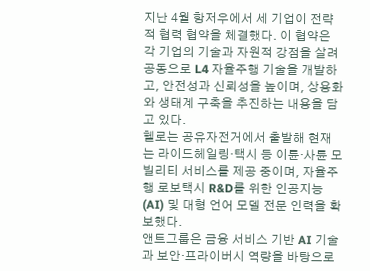지난 4월 항저우에서 세 기업이 전략적 협력 협약을 체결했다. 이 협약은 각 기업의 기술과 자원적 강점을 살려 공동으로 L4 자율주행 기술을 개발하고, 안전성과 신뢰성을 높이며, 상용화와 생태계 구축을 추진하는 내용을 담고 있다.
헬로는 공유자전거에서 출발해 현재는 라이드헤일링·택시 등 이륜·사륜 모빌리티 서비스를 제공 중이며, 자율주행 로보택시 R&D를 위한 인공지능(AI) 및 대형 언어 모델 전문 인력을 확보했다.
앤트그룹은 금융 서비스 기반 AI 기술과 보안·프라이버시 역량을 바탕으로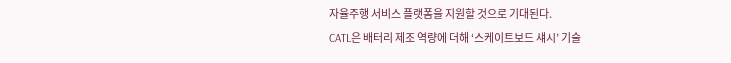자율주행 서비스 플랫폼을 지원할 것으로 기대된다.
CATL은 배터리 제조 역량에 더해 ‘스케이트보드 섀시’ 기술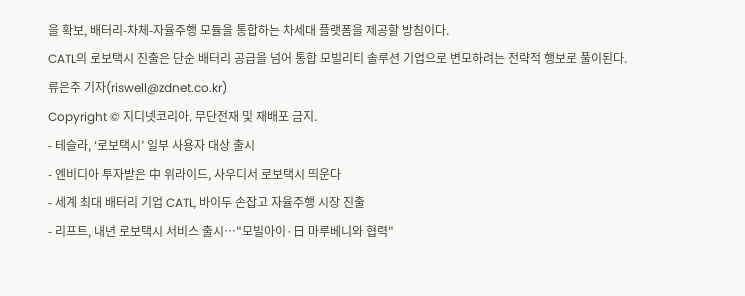을 확보, 배터리-차체-자율주행 모듈을 통합하는 차세대 플랫폼을 제공할 방침이다.
CATL의 로보택시 진출은 단순 배터리 공급을 넘어 통합 모빌리티 솔루션 기업으로 변모하려는 전략적 행보로 풀이된다.
류은주 기자(riswell@zdnet.co.kr)
Copyright © 지디넷코리아. 무단전재 및 재배포 금지.
- 테슬라, ‘로보택시’ 일부 사용자 대상 출시
- 엔비디아 투자받은 中 위라이드, 사우디서 로보택시 띄운다
- 세계 최대 배터리 기업 CATL, 바이두 손잡고 자율주행 시장 진출
- 리프트, 내년 로보택시 서비스 출시…"모빌아이·日 마루베니와 협력"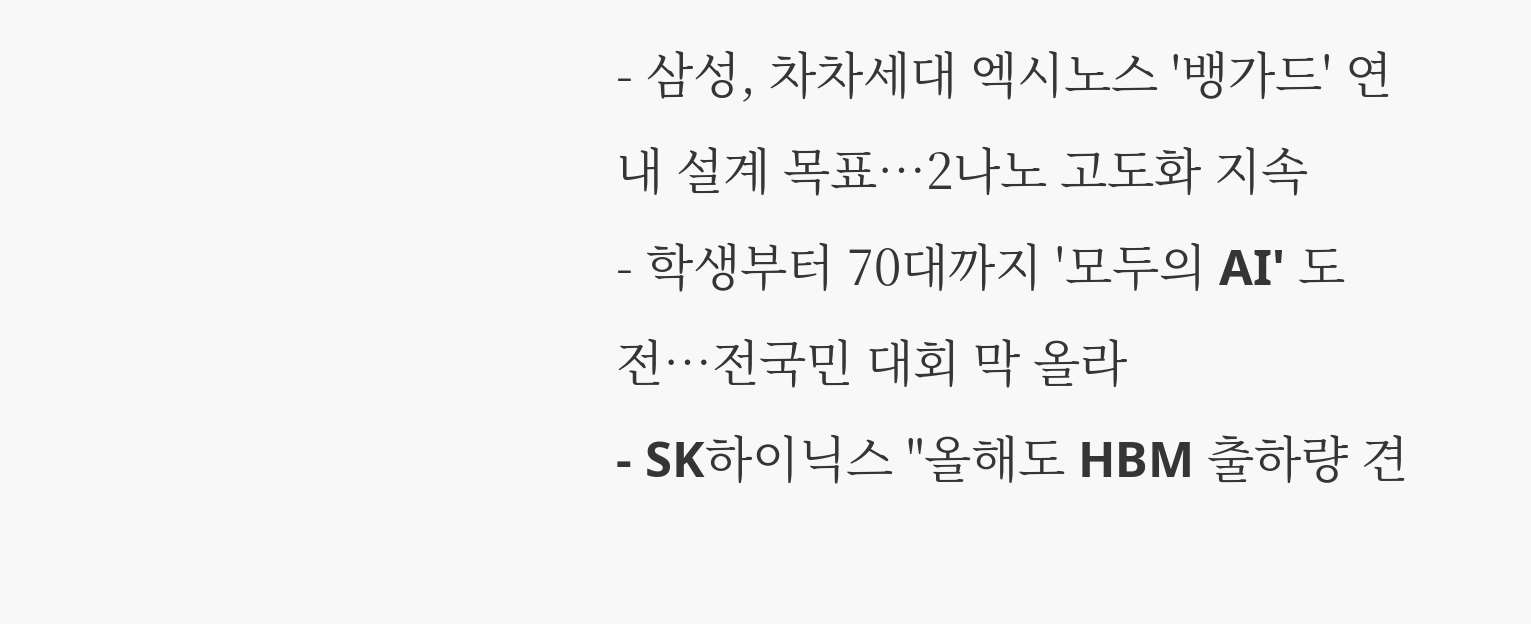- 삼성, 차차세대 엑시노스 '뱅가드' 연내 설계 목표…2나노 고도화 지속
- 학생부터 70대까지 '모두의 AI' 도전…전국민 대회 막 올라
- SK하이닉스 "올해도 HBM 출하량 견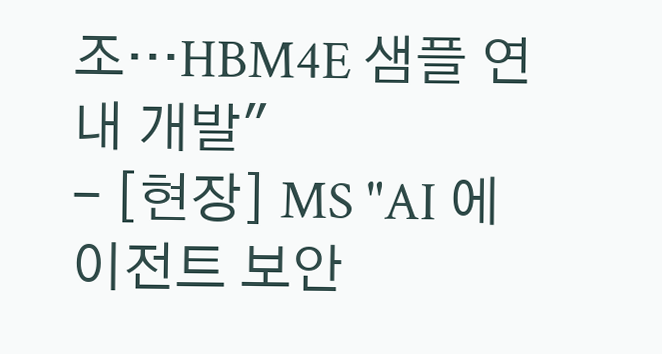조…HBM4E 샘플 연내 개발"
- [현장] MS "AI 에이전트 보안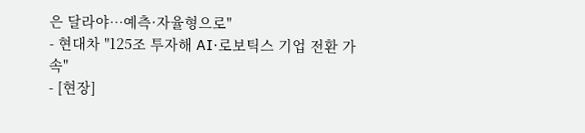은 달라야…예측·자율형으로"
- 현대차 "125조 투자해 AI·로보틱스 기업 전환 가속"
- [현장]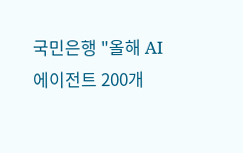국민은행 "올해 AI 에이전트 200개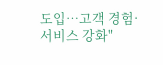도입…고객 경험·서비스 강화"